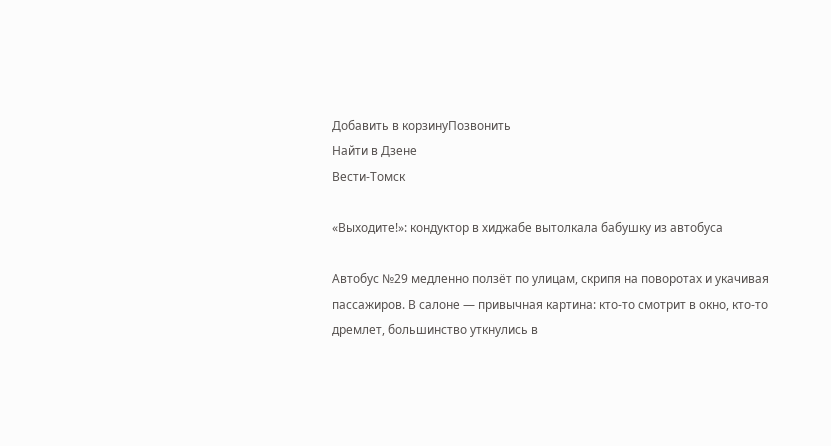Добавить в корзинуПозвонить
Найти в Дзене
Вести-Томск

«Выходите!»: кондуктор в хиджабе вытолкала бабушку из автобуса

Автобус №29 медленно ползёт по улицам, скрипя на поворотах и укачивая пассажиров. В салоне — привычная картина: кто-то смотрит в окно, кто-то дремлет, большинство уткнулись в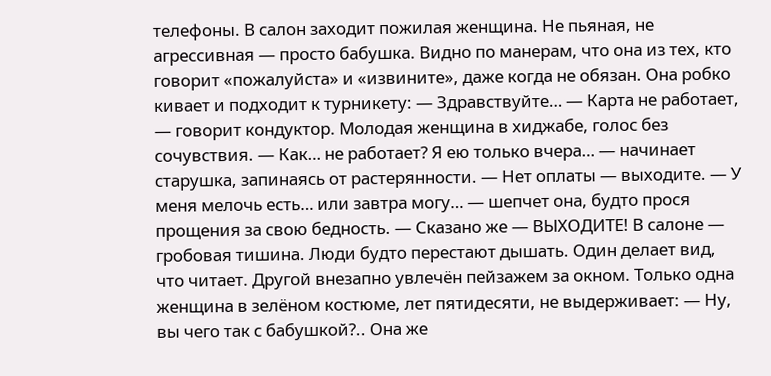телефоны. В салон заходит пожилая женщина. Не пьяная, не агрессивная — просто бабушка. Видно по манерам, что она из тех, кто говорит «пожалуйста» и «извините», даже когда не обязан. Она робко кивает и подходит к турникету: — Здравствуйте… — Карта не работает, — говорит кондуктор. Молодая женщина в хиджабе, голос без сочувствия. — Как… не работает? Я ею только вчера… — начинает старушка, запинаясь от растерянности. — Нет оплаты — выходите. — У меня мелочь есть… или завтра могу… — шепчет она, будто прося прощения за свою бедность. — Сказано же — ВЫХОДИТЕ! В салоне — гробовая тишина. Люди будто перестают дышать. Один делает вид, что читает. Другой внезапно увлечён пейзажем за окном. Только одна женщина в зелёном костюме, лет пятидесяти, не выдерживает: — Ну, вы чего так с бабушкой?.. Она же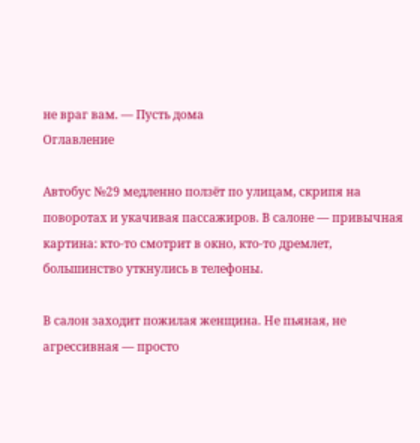не враг вам. — Пусть дома
Оглавление

Автобус №29 медленно ползёт по улицам, скрипя на поворотах и укачивая пассажиров. В салоне — привычная картина: кто-то смотрит в окно, кто-то дремлет, большинство уткнулись в телефоны.

В салон заходит пожилая женщина. Не пьяная, не агрессивная — просто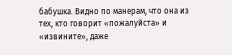бабушка. Видно по манерам, что она из тех, кто говорит «пожалуйста» и «извините», даже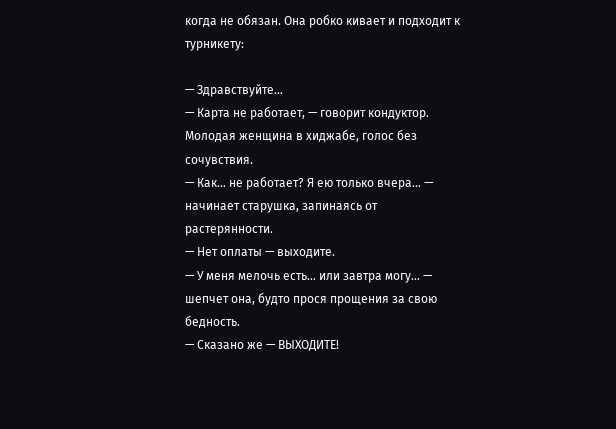когда не обязан. Она робко кивает и подходит к турникету:

— Здравствуйте…
— Карта не работает, — говорит кондуктор. Молодая женщина в хиджабе, голос без сочувствия.
— Как… не работает? Я ею только вчера… — начинает старушка, запинаясь от растерянности.
— Нет оплаты — выходите.
— У меня мелочь есть… или завтра могу… — шепчет она, будто прося прощения за свою бедность.
— Сказано же — ВЫХОДИТЕ!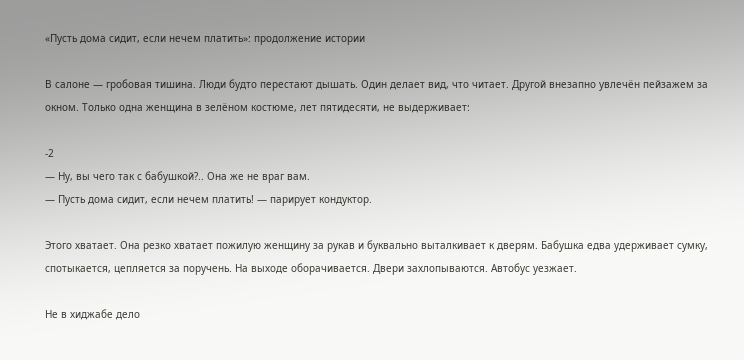«Пусть дома сидит, если нечем платить»: продолжение истории

В салоне — гробовая тишина. Люди будто перестают дышать. Один делает вид, что читает. Другой внезапно увлечён пейзажем за окном. Только одна женщина в зелёном костюме, лет пятидесяти, не выдерживает:

-2
— Ну, вы чего так с бабушкой?.. Она же не враг вам.
— Пусть дома сидит, если нечем платить! — парирует кондуктор.

Этого хватает. Она резко хватает пожилую женщину за рукав и буквально выталкивает к дверям. Бабушка едва удерживает сумку, спотыкается, цепляется за поручень. На выходе оборачивается. Двери захлопываются. Автобус уезжает.

Не в хиджабе дело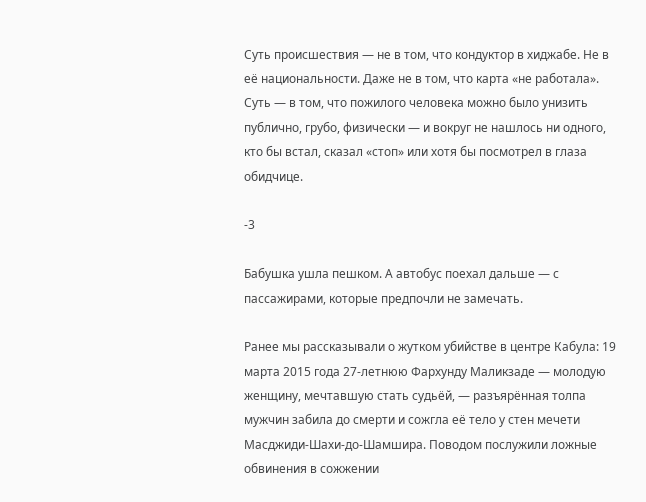Суть происшествия — не в том, что кондуктор в хиджабе. Не в её национальности. Даже не в том, что карта «не работала». Суть — в том, что пожилого человека можно было унизить публично, грубо, физически — и вокруг не нашлось ни одного, кто бы встал, сказал «стоп» или хотя бы посмотрел в глаза обидчице.

-3

Бабушка ушла пешком. А автобус поехал дальше — с пассажирами, которые предпочли не замечать.

Ранее мы рассказывали о жутком убийстве в центре Кабула: 19 марта 2015 года 27-летнюю Фархунду Маликзаде — молодую женщину, мечтавшую стать судьёй, — разъярённая толпа мужчин забила до смерти и сожгла её тело у стен мечети Масджиди-Шахи-до-Шамшира. Поводом послужили ложные обвинения в сожжении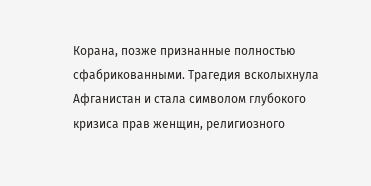Корана, позже признанные полностью сфабрикованными. Трагедия всколыхнула Афганистан и стала символом глубокого кризиса прав женщин, религиозного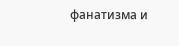фанатизма и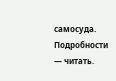самосуда. Подробности — читать.